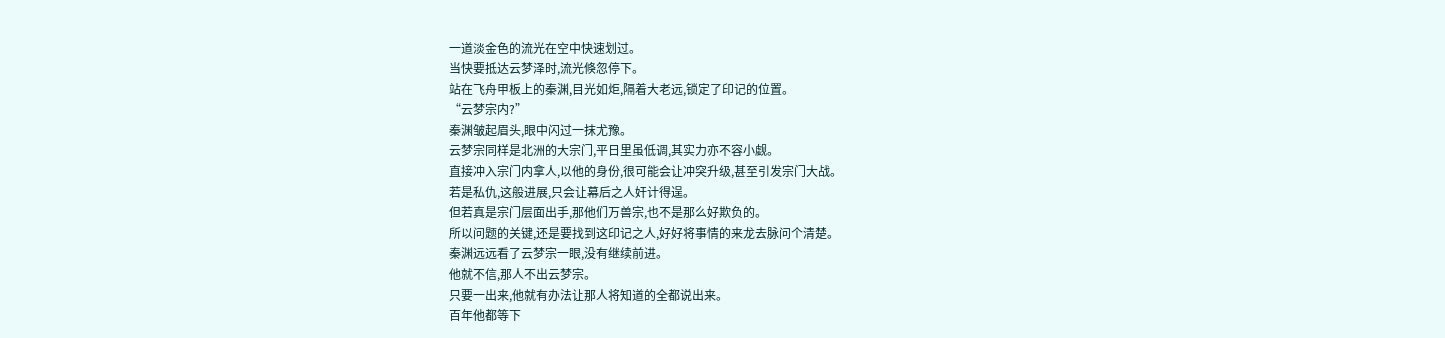一道淡金色的流光在空中快速划过。
当快要抵达云梦泽时,流光倏忽停下。
站在飞舟甲板上的秦渊,目光如炬,隔着大老远,锁定了印记的位置。
“云梦宗内?”
秦渊皱起眉头,眼中闪过一抹尤豫。
云梦宗同样是北洲的大宗门,平日里虽低调,其实力亦不容小觑。
直接冲入宗门内拿人,以他的身份,很可能会让冲突升级,甚至引发宗门大战。
若是私仇,这般进展,只会让幕后之人奸计得逞。
但若真是宗门层面出手,那他们万兽宗,也不是那么好欺负的。
所以问题的关键,还是要找到这印记之人,好好将事情的来龙去脉问个清楚。
秦渊远远看了云梦宗一眼,没有继续前进。
他就不信,那人不出云梦宗。
只要一出来,他就有办法让那人将知道的全都说出来。
百年他都等下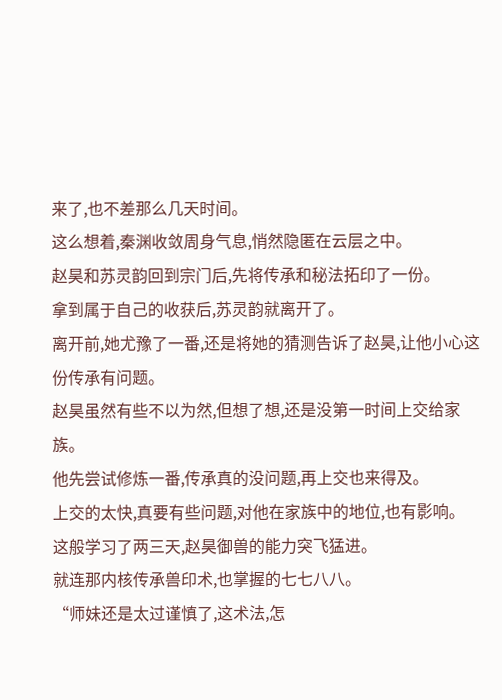来了,也不差那么几天时间。
这么想着,秦渊收敛周身气息,悄然隐匿在云层之中。
赵昊和苏灵韵回到宗门后,先将传承和秘法拓印了一份。
拿到属于自己的收获后,苏灵韵就离开了。
离开前,她尤豫了一番,还是将她的猜测告诉了赵昊,让他小心这份传承有问题。
赵昊虽然有些不以为然,但想了想,还是没第一时间上交给家族。
他先尝试修炼一番,传承真的没问题,再上交也来得及。
上交的太快,真要有些问题,对他在家族中的地位,也有影响。
这般学习了两三天,赵昊御兽的能力突飞猛进。
就连那内核传承兽印术,也掌握的七七八八。
“师妹还是太过谨慎了,这术法,怎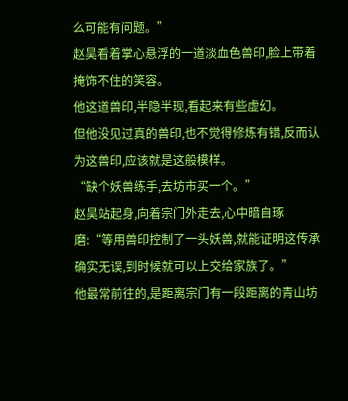么可能有问题。”
赵昊看着掌心悬浮的一道淡血色兽印,脸上带着掩饰不住的笑容。
他这道兽印,半隐半现,看起来有些虚幻。
但他没见过真的兽印,也不觉得修炼有错,反而认为这兽印,应该就是这般模样。
“缺个妖兽练手,去坊市买一个。”
赵昊站起身,向着宗门外走去,心中暗自琢磨:“等用兽印控制了一头妖兽,就能证明这传承确实无误,到时候就可以上交给家族了。”
他最常前往的,是距离宗门有一段距离的青山坊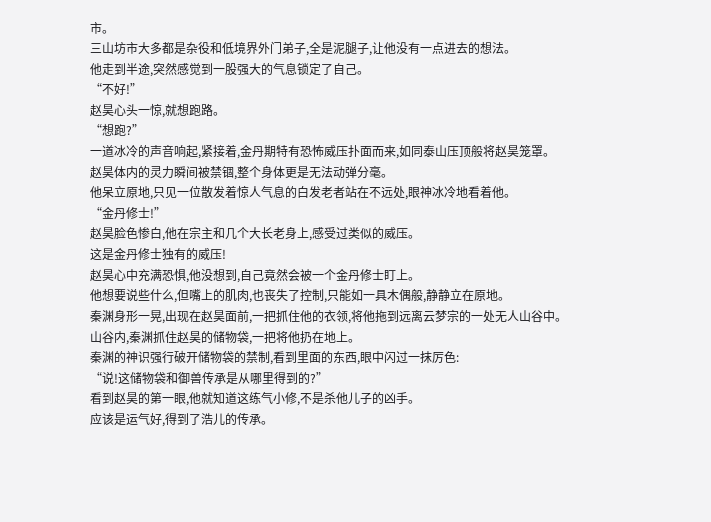市。
三山坊市大多都是杂役和低境界外门弟子,全是泥腿子,让他没有一点进去的想法。
他走到半途,突然感觉到一股强大的气息锁定了自己。
“不好!”
赵昊心头一惊,就想跑路。
“想跑?”
一道冰冷的声音响起,紧接着,金丹期特有恐怖威压扑面而来,如同泰山压顶般将赵昊笼罩。
赵昊体内的灵力瞬间被禁锢,整个身体更是无法动弹分毫。
他呆立原地,只见一位散发着惊人气息的白发老者站在不远处,眼神冰冷地看着他。
“金丹修士!”
赵昊脸色惨白,他在宗主和几个大长老身上,感受过类似的威压。
这是金丹修士独有的威压!
赵昊心中充满恐惧,他没想到,自己竟然会被一个金丹修士盯上。
他想要说些什么,但嘴上的肌肉,也丧失了控制,只能如一具木偶般,静静立在原地。
秦渊身形一晃,出现在赵昊面前,一把抓住他的衣领,将他拖到远离云梦宗的一处无人山谷中。
山谷内,秦渊抓住赵昊的储物袋,一把将他扔在地上。
秦渊的神识强行破开储物袋的禁制,看到里面的东西,眼中闪过一抹厉色:
“说!这储物袋和御兽传承是从哪里得到的?”
看到赵昊的第一眼,他就知道这练气小修,不是杀他儿子的凶手。
应该是运气好,得到了浩儿的传承。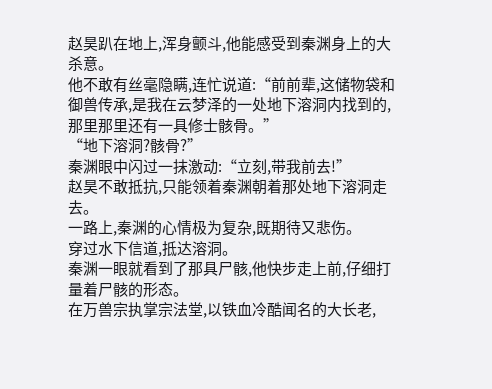赵昊趴在地上,浑身颤斗,他能感受到秦渊身上的大杀意。
他不敢有丝毫隐瞒,连忙说道:“前前辈,这储物袋和御兽传承,是我在云梦泽的一处地下溶洞内找到的,那里那里还有一具修士骸骨。”
“地下溶洞?骸骨?”
秦渊眼中闪过一抹激动:“立刻,带我前去!”
赵昊不敢抵抗,只能领着秦渊朝着那处地下溶洞走去。
一路上,秦渊的心情极为复杂,既期待又悲伤。
穿过水下信道,抵达溶洞。
秦渊一眼就看到了那具尸骸,他快步走上前,仔细打量着尸骸的形态。
在万兽宗执掌宗法堂,以铁血冷酷闻名的大长老,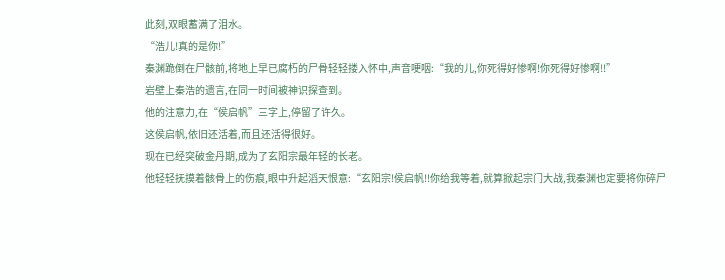此刻,双眼蓄满了泪水。
“浩儿!真的是你!”
秦渊跪倒在尸骸前,将地上早已腐朽的尸骨轻轻搂入怀中,声音哽咽:“我的儿,你死得好惨啊!你死得好惨啊!!”
岩壁上秦浩的遗言,在同一时间被神识探查到。
他的注意力,在“侯启帆”三字上,停留了许久。
这侯启帆,依旧还活着,而且还活得很好。
现在已经突破金丹期,成为了玄阳宗最年轻的长老。
他轻轻抚摸着骸骨上的伤痕,眼中升起滔天恨意:“玄阳宗!侯启帆!!你给我等着,就算掀起宗门大战,我秦渊也定要将你碎尸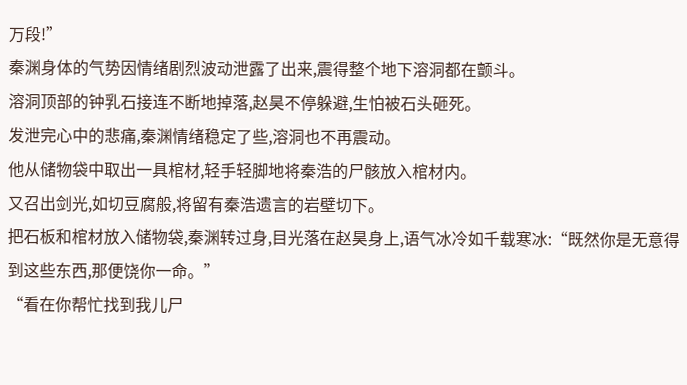万段!”
秦渊身体的气势因情绪剧烈波动泄露了出来,震得整个地下溶洞都在颤斗。
溶洞顶部的钟乳石接连不断地掉落,赵昊不停躲避,生怕被石头砸死。
发泄完心中的悲痛,秦渊情绪稳定了些,溶洞也不再震动。
他从储物袋中取出一具棺材,轻手轻脚地将秦浩的尸骸放入棺材内。
又召出剑光,如切豆腐般,将留有秦浩遗言的岩壁切下。
把石板和棺材放入储物袋,秦渊转过身,目光落在赵昊身上,语气冰冷如千载寒冰:“既然你是无意得到这些东西,那便饶你一命。”
“看在你帮忙找到我儿尸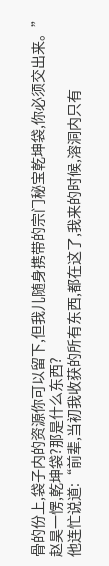骨的份上,袋子内的资源你可以留下,但我儿随身携带的宗门秘宝乾坤袋,你必须交出来。”
赵昊一愣,乾坤袋?那是什么东西?
他连忙说道:“前辈,当初我收获的所有东西,都在这了,我来的时候,溶洞内只有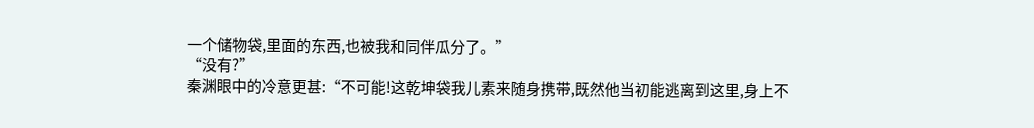一个储物袋,里面的东西,也被我和同伴瓜分了。”
“没有?”
秦渊眼中的冷意更甚:“不可能!这乾坤袋我儿素来随身携带,既然他当初能逃离到这里,身上不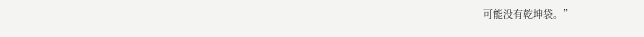可能没有乾坤袋。”